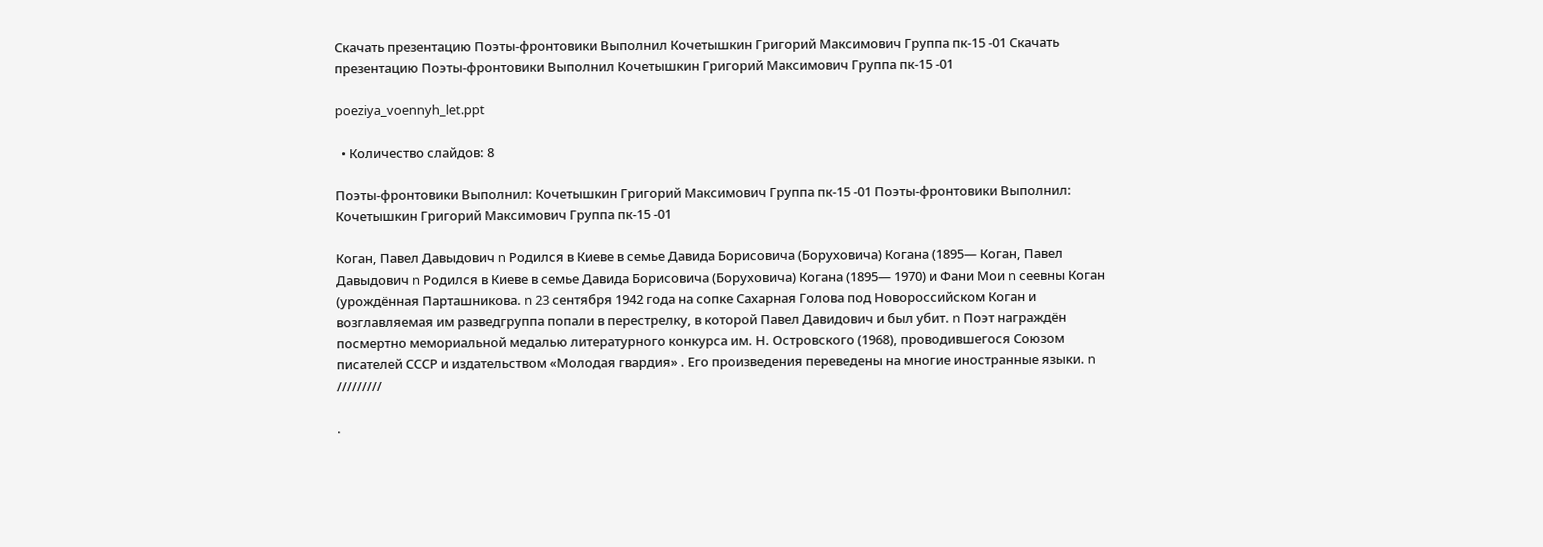Скачать презентацию Поэты-фронтовики Выполнил Кочетышкин Григорий Максимович Группа пк-15 -01 Скачать презентацию Поэты-фронтовики Выполнил Кочетышкин Григорий Максимович Группа пк-15 -01

poeziya_voennyh_let.ppt

  • Количество слайдов: 8

Поэты-фронтовики Выполнил: Кочетышкин Григорий Максимович Группа пк-15 -01 Поэты-фронтовики Выполнил: Кочетышкин Григорий Максимович Группа пк-15 -01

Коган, Павел Давыдович n Родился в Киеве в семье Давида Борисовича (Боруховича) Когана (1895— Коган, Павел Давыдович n Родился в Киеве в семье Давида Борисовича (Боруховича) Когана (1895— 1970) и Фани Мои n сеевны Коган (урождённая Парташникова. n 23 сентября 1942 года на сопке Сахарная Голова под Новороссийском Коган и возглавляемая им разведгруппа попали в перестрелку, в которой Павел Давидович и был убит. n Поэт награждён посмертно мемориальной медалью литературного конкурса им. Н. Островского (1968), проводившегося Союзом писателей СССР и издательством «Молодая гвардия» . Его произведения переведены на многие иностранные языки. n /////////

.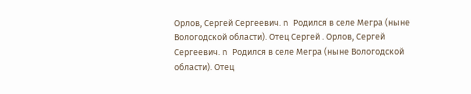Орлов, Сергей Сергеевич. n Родился в селе Мегра (ныне Вологодской области). Отец Сергей . Орлов, Сергей Сергеевич. n Родился в селе Мегра (ныне Вологодской области). Отец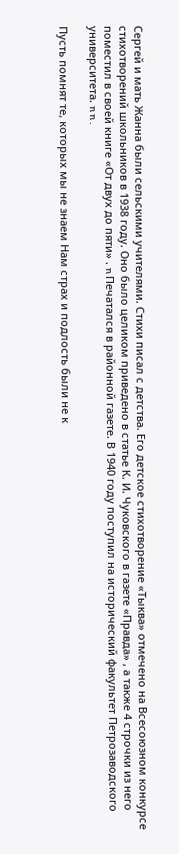Сергей и мать Жанна были сельскими учителями. Стихи писал с детства. Его детское стихотворение «Тыква» отмечено на Всесоюзном конкурсе стихотворений школьников в 1938 году. Оно было целиком приведено в статье К. И. Чуковского в газете «Правда» , а также 4 строчки из него поместил в своей книге «От двух до пяти» . n Печатался в районной газете. В 1940 году поступил на исторический факультет Петрозаводского университета. n n .

Пусть помнят те, которых мы не знаем Нам страх и подлость были не к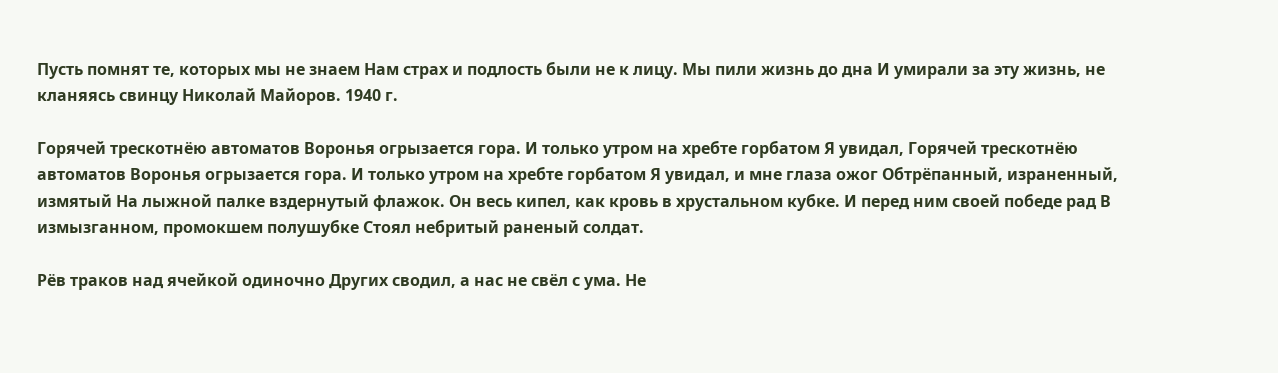Пусть помнят те, которых мы не знаем Нам страх и подлость были не к лицу. Мы пили жизнь до дна И умирали за эту жизнь, не кланяясь свинцу Николай Майоров. 1940 г.

Горячей трескотнёю автоматов Воронья огрызается гора. И только утром на хребте горбатом Я увидал, Горячей трескотнёю автоматов Воронья огрызается гора. И только утром на хребте горбатом Я увидал, и мне глаза ожог Обтрёпанный, израненный, измятый На лыжной палке вздернутый флажок. Он весь кипел, как кровь в хрустальном кубке. И перед ним своей победе рад В измызганном, промокшем полушубке Стоял небритый раненый солдат.

Рёв траков над ячейкой одиночно Других сводил, а нас не свёл с ума. Не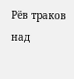Рёв траков над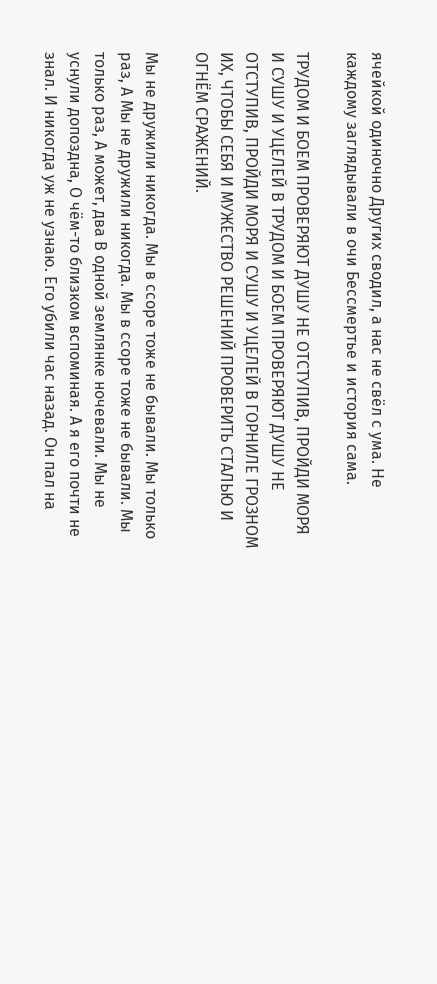ячейкой одиночно Других сводил, а нас не свёл с ума. Не каждому заглядывали в очи Бессмертье и история сама.

ТРУДОМ И БОЕМ ПРОВЕРЯЮТ ДУШУ НЕ ОТСТУПИВ, ПРОЙДИ МОРЯ И СУШУ И УЦЕЛЕЙ В ТРУДОМ И БОЕМ ПРОВЕРЯЮТ ДУШУ НЕ ОТСТУПИВ, ПРОЙДИ МОРЯ И СУШУ И УЦЕЛЕЙ В ГОРНИЛЕ ГРОЗНОМ ИХ, ЧТОБЫ СЕБЯ И МУЖЕСТВО РЕШЕНИЙ ПРОВЕРИТЬ СТАЛЬЮ И ОГНЁМ СРАЖЕНИЙ.

Мы не дружили никогда. Мы в ссоре тоже не бывали. Мы только раз, А Мы не дружили никогда. Мы в ссоре тоже не бывали. Мы только раз, А может, два В одной землянке ночевали. Мы не уснули допоздна, О чём-то близком вспоминая. А я его почти не знал. И никогда уж не узнаю. Его убили час назад. Он пал на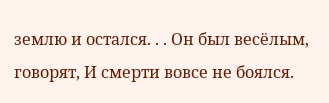землю и остался. . . Он был весёлым, говорят, И смерти вовсе не боялся.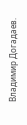Владимир Догадаев.